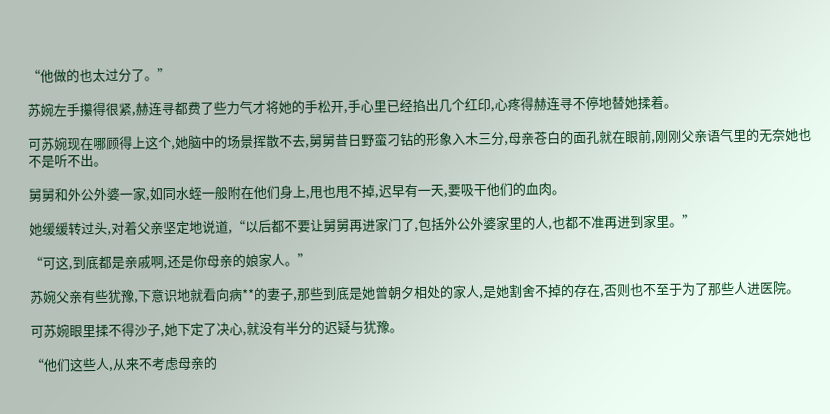“他做的也太过分了。”

苏婉左手攥得很紧,赫连寻都费了些力气才将她的手松开,手心里已经掐出几个红印,心疼得赫连寻不停地替她揉着。

可苏婉现在哪顾得上这个,她脑中的场景挥散不去,舅舅昔日野蛮刁钻的形象入木三分,母亲苍白的面孔就在眼前,刚刚父亲语气里的无奈她也不是听不出。

舅舅和外公外婆一家,如同水蛭一般附在他们身上,甩也甩不掉,迟早有一天,要吸干他们的血肉。

她缓缓转过头,对着父亲坚定地说道,“以后都不要让舅舅再进家门了,包括外公外婆家里的人,也都不准再进到家里。”

“可这,到底都是亲戚啊,还是你母亲的娘家人。”

苏婉父亲有些犹豫,下意识地就看向病**的妻子,那些到底是她曾朝夕相处的家人,是她割舍不掉的存在,否则也不至于为了那些人进医院。

可苏婉眼里揉不得沙子,她下定了决心,就没有半分的迟疑与犹豫。

“他们这些人,从来不考虑母亲的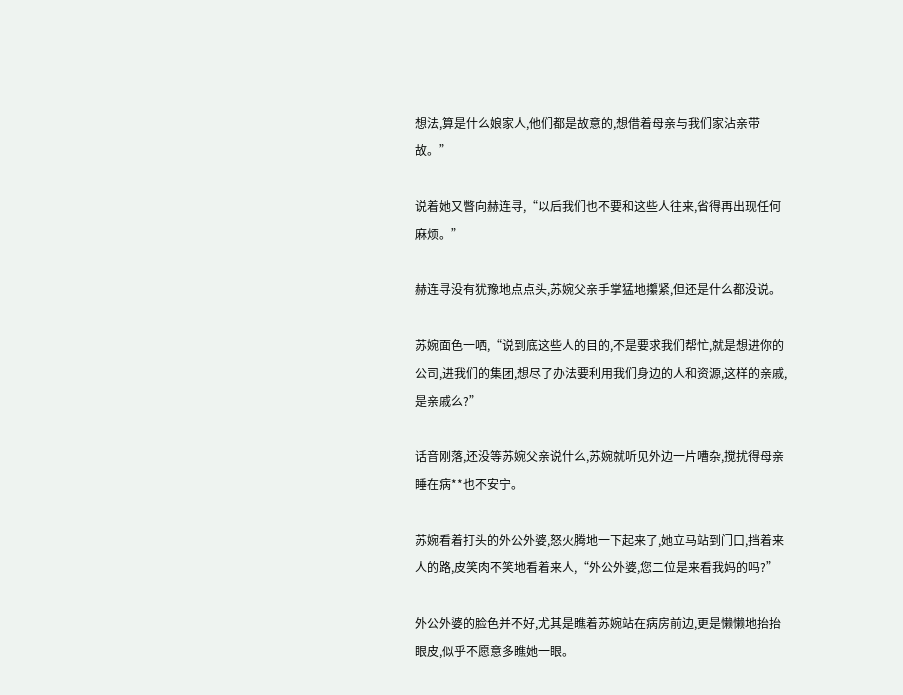想法,算是什么娘家人,他们都是故意的,想借着母亲与我们家沾亲带故。”

说着她又瞥向赫连寻,“以后我们也不要和这些人往来,省得再出现任何麻烦。”

赫连寻没有犹豫地点点头,苏婉父亲手掌猛地攥紧,但还是什么都没说。

苏婉面色一哂,“说到底这些人的目的,不是要求我们帮忙,就是想进你的公司,进我们的集团,想尽了办法要利用我们身边的人和资源,这样的亲戚,是亲戚么?”

话音刚落,还没等苏婉父亲说什么,苏婉就听见外边一片嘈杂,搅扰得母亲睡在病**也不安宁。

苏婉看着打头的外公外婆,怒火腾地一下起来了,她立马站到门口,挡着来人的路,皮笑肉不笑地看着来人,“外公外婆,您二位是来看我妈的吗?”

外公外婆的脸色并不好,尤其是瞧着苏婉站在病房前边,更是懒懒地抬抬眼皮,似乎不愿意多瞧她一眼。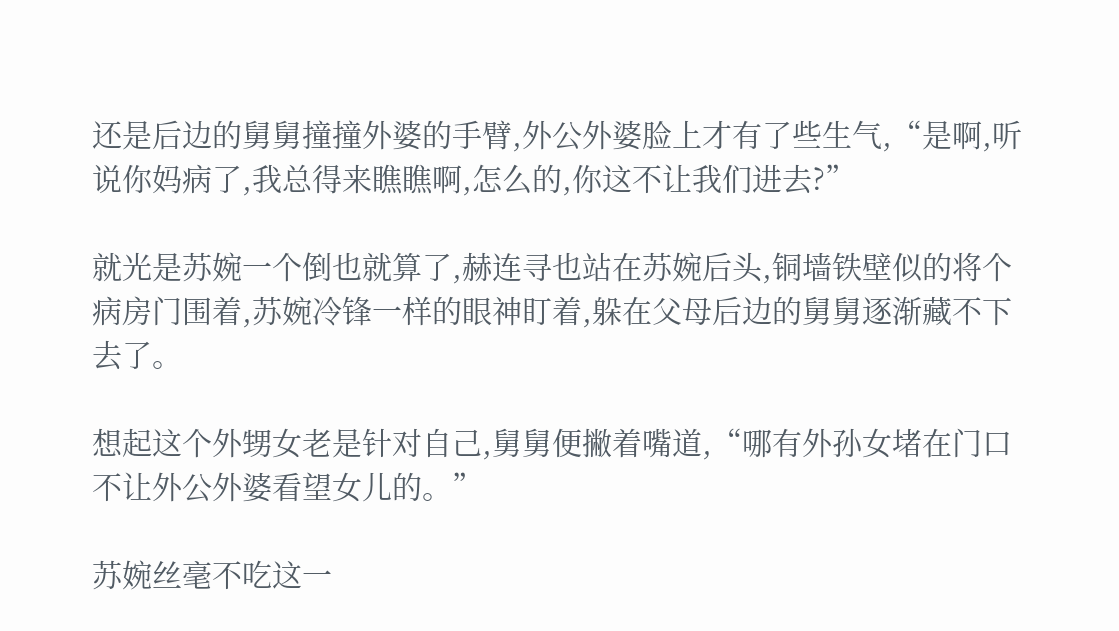还是后边的舅舅撞撞外婆的手臂,外公外婆脸上才有了些生气,“是啊,听说你妈病了,我总得来瞧瞧啊,怎么的,你这不让我们进去?”

就光是苏婉一个倒也就算了,赫连寻也站在苏婉后头,铜墙铁壁似的将个病房门围着,苏婉冷锋一样的眼神盯着,躲在父母后边的舅舅逐渐藏不下去了。

想起这个外甥女老是针对自己,舅舅便撇着嘴道,“哪有外孙女堵在门口不让外公外婆看望女儿的。”

苏婉丝毫不吃这一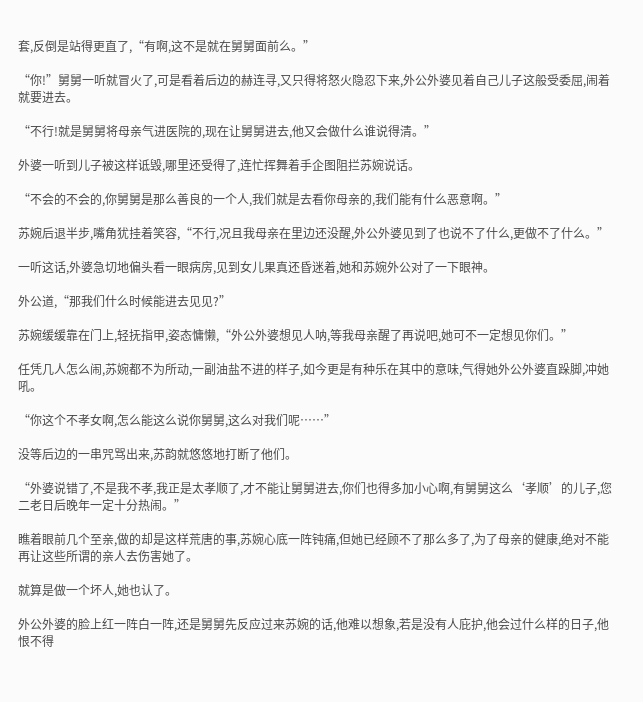套,反倒是站得更直了,“有啊,这不是就在舅舅面前么。”

“你!”舅舅一听就冒火了,可是看着后边的赫连寻,又只得将怒火隐忍下来,外公外婆见着自己儿子这般受委屈,闹着就要进去。

“不行!就是舅舅将母亲气进医院的,现在让舅舅进去,他又会做什么谁说得清。”

外婆一听到儿子被这样诋毁,哪里还受得了,连忙挥舞着手企图阻拦苏婉说话。

“不会的不会的,你舅舅是那么善良的一个人,我们就是去看你母亲的,我们能有什么恶意啊。”

苏婉后退半步,嘴角犹挂着笑容,“不行,况且我母亲在里边还没醒,外公外婆见到了也说不了什么,更做不了什么。”

一听这话,外婆急切地偏头看一眼病房,见到女儿果真还昏迷着,她和苏婉外公对了一下眼神。

外公道,“那我们什么时候能进去见见?”

苏婉缓缓靠在门上,轻抚指甲,姿态慵懒,“外公外婆想见人呐,等我母亲醒了再说吧,她可不一定想见你们。”

任凭几人怎么闹,苏婉都不为所动,一副油盐不进的样子,如今更是有种乐在其中的意味,气得她外公外婆直跺脚,冲她吼。

“你这个不孝女啊,怎么能这么说你舅舅,这么对我们呢……”

没等后边的一串咒骂出来,苏韵就悠悠地打断了他们。

“外婆说错了,不是我不孝,我正是太孝顺了,才不能让舅舅进去,你们也得多加小心啊,有舅舅这么‘孝顺’的儿子,您二老日后晚年一定十分热闹。”

瞧着眼前几个至亲,做的却是这样荒唐的事,苏婉心底一阵钝痛,但她已经顾不了那么多了,为了母亲的健康,绝对不能再让这些所谓的亲人去伤害她了。

就算是做一个坏人,她也认了。

外公外婆的脸上红一阵白一阵,还是舅舅先反应过来苏婉的话,他难以想象,若是没有人庇护,他会过什么样的日子,他恨不得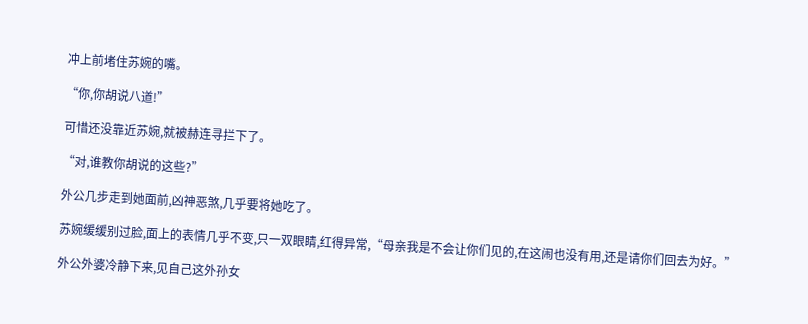冲上前堵住苏婉的嘴。

“你,你胡说八道!”

可惜还没靠近苏婉,就被赫连寻拦下了。

“对,谁教你胡说的这些?”

外公几步走到她面前,凶神恶煞,几乎要将她吃了。

苏婉缓缓别过脸,面上的表情几乎不变,只一双眼睛,红得异常,“母亲我是不会让你们见的,在这闹也没有用,还是请你们回去为好。”

外公外婆冷静下来,见自己这外孙女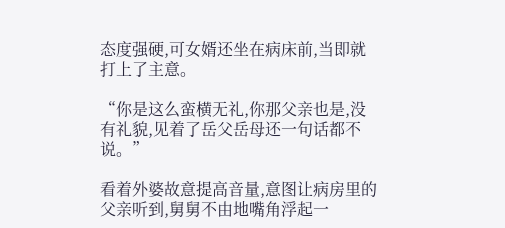态度强硬,可女婿还坐在病床前,当即就打上了主意。

“你是这么蛮横无礼,你那父亲也是,没有礼貌,见着了岳父岳母还一句话都不说。”

看着外婆故意提高音量,意图让病房里的父亲听到,舅舅不由地嘴角浮起一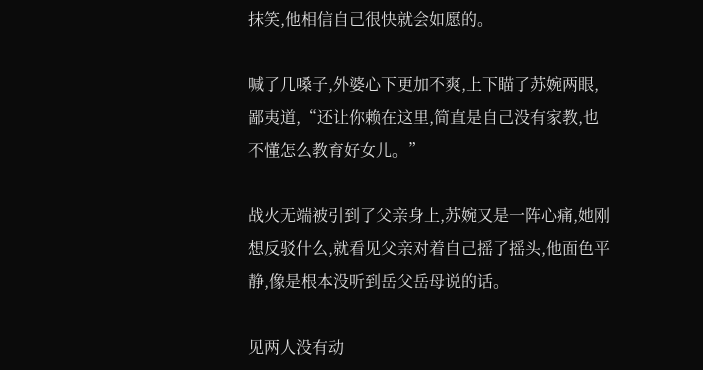抹笑,他相信自己很快就会如愿的。

喊了几嗓子,外婆心下更加不爽,上下瞄了苏婉两眼,鄙夷道,“还让你赖在这里,简直是自己没有家教,也不懂怎么教育好女儿。”

战火无端被引到了父亲身上,苏婉又是一阵心痛,她刚想反驳什么,就看见父亲对着自己摇了摇头,他面色平静,像是根本没听到岳父岳母说的话。

见两人没有动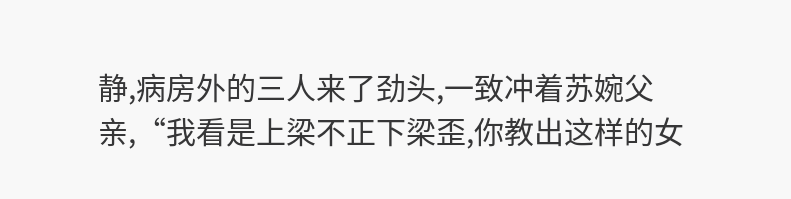静,病房外的三人来了劲头,一致冲着苏婉父亲,“我看是上梁不正下梁歪,你教出这样的女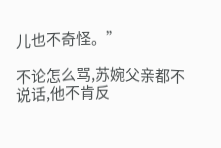儿也不奇怪。”

不论怎么骂,苏婉父亲都不说话,他不肯反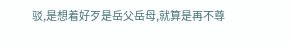驳,是想着好歹是岳父岳母,就算是再不尊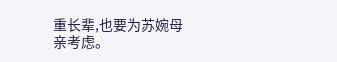重长辈,也要为苏婉母亲考虑。